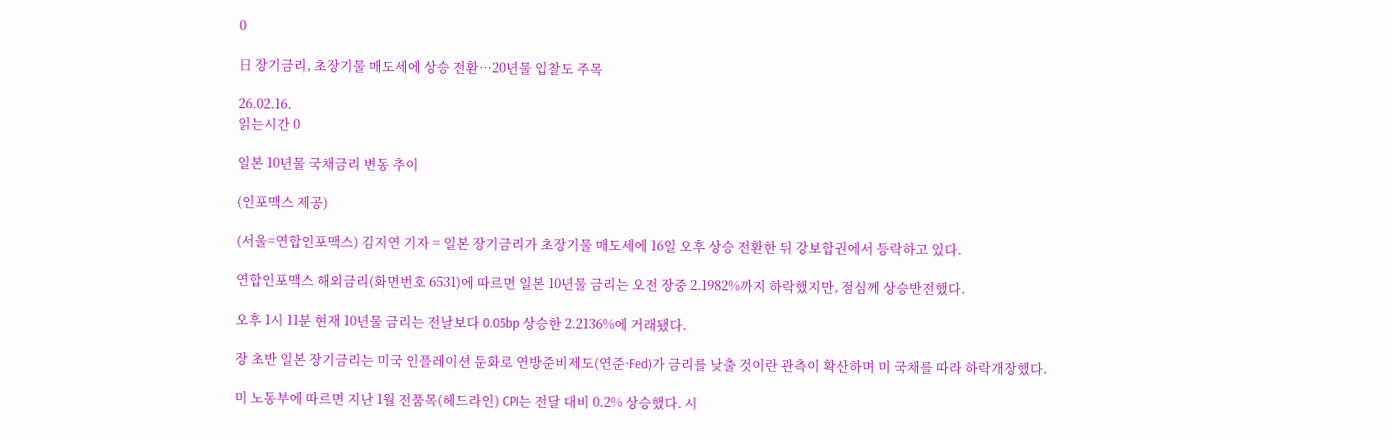0

日 장기금리, 초장기물 매도세에 상승 전환…20년물 입찰도 주목

26.02.16.
읽는시간 0

일본 10년물 국채금리 변동 추이

(인포맥스 제공)

(서울=연합인포맥스) 김지연 기자 = 일본 장기금리가 초장기물 매도세에 16일 오후 상승 전환한 뒤 강보합권에서 등락하고 있다.

연합인포맥스 해외금리(화면번호 6531)에 따르면 일본 10년물 금리는 오전 장중 2.1982%까지 하락했지만, 점심께 상승반전했다.

오후 1시 11분 현재 10년물 금리는 전날보다 0.05bp 상승한 2.2136%에 거래됐다.

장 초반 일본 장기금리는 미국 인플레이션 둔화로 연방준비제도(연준·Fed)가 금리를 낮출 것이란 관측이 확산하며 미 국채를 따라 하락개장했다.

미 노동부에 따르면 지난 1월 전품목(헤드라인) CPI는 전달 대비 0.2% 상승했다. 시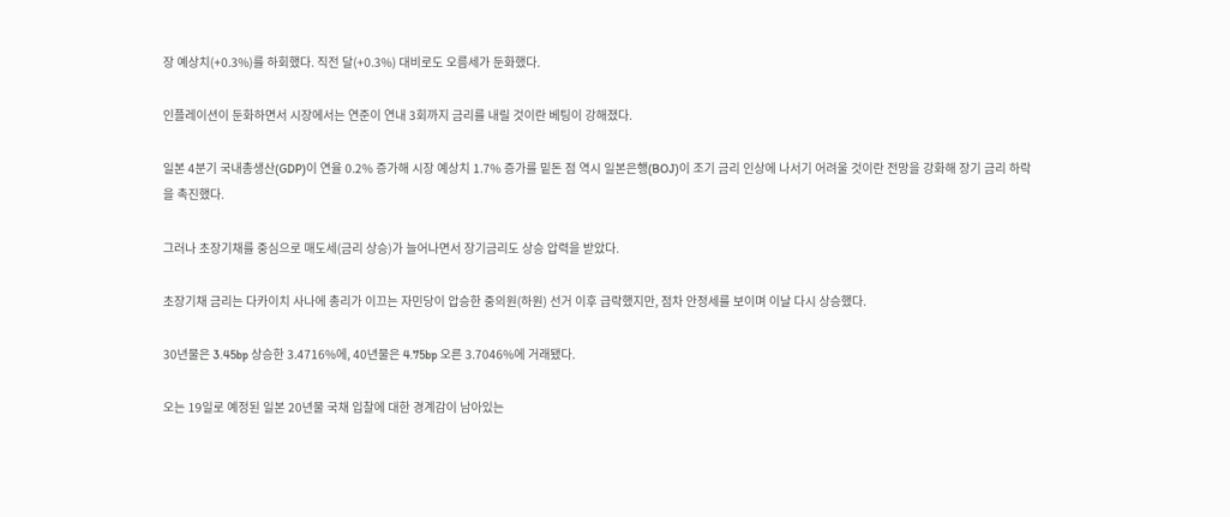장 예상치(+0.3%)를 하회했다. 직전 달(+0.3%) 대비로도 오름세가 둔화했다.

인플레이션이 둔화하면서 시장에서는 연준이 연내 3회까지 금리를 내릴 것이란 베팅이 강해졌다.

일본 4분기 국내총생산(GDP)이 연율 0.2% 증가해 시장 예상치 1.7% 증가를 밑돈 점 역시 일본은행(BOJ)이 조기 금리 인상에 나서기 어려울 것이란 전망을 강화해 장기 금리 하락을 촉진했다.

그러나 초장기채를 중심으로 매도세(금리 상승)가 늘어나면서 장기금리도 상승 압력을 받았다.

초장기채 금리는 다카이치 사나에 총리가 이끄는 자민당이 압승한 중의원(하원) 선거 이후 급락했지만, 점차 안정세를 보이며 이날 다시 상승했다.

30년물은 3.45bp 상승한 3.4716%에, 40년물은 4.75bp 오른 3.7046%에 거래됐다.

오는 19일로 예정된 일본 20년물 국채 입찰에 대한 경계감이 남아있는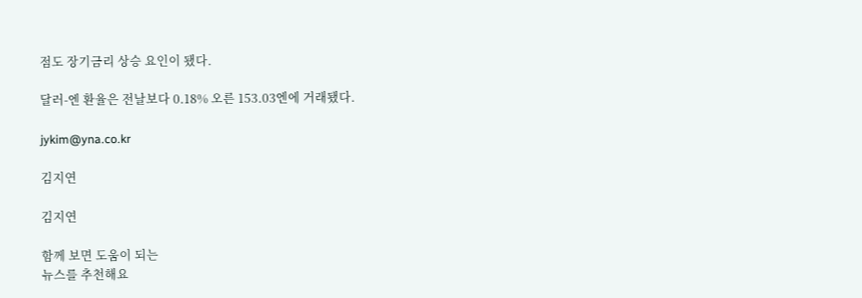점도 장기금리 상승 요인이 됐다.

달러-엔 환율은 전날보다 0.18% 오른 153.03엔에 거래됐다.

jykim@yna.co.kr

김지연

김지연

함께 보면 도움이 되는
뉴스를 추천해요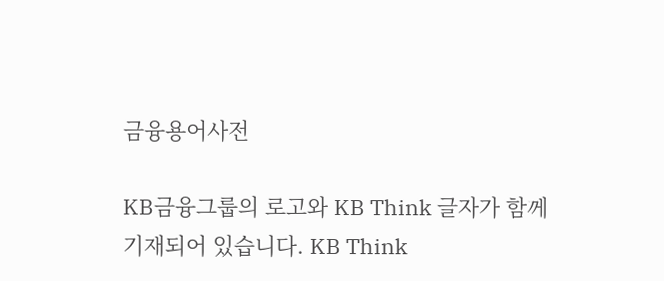금융용어사전

KB금융그룹의 로고와 KB Think 글자가 함께 기재되어 있습니다. KB Think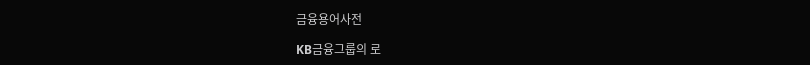금융용어사전

KB금융그룹의 로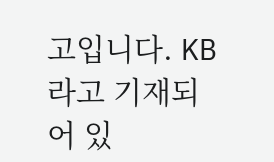고입니다. KB라고 기재되어 있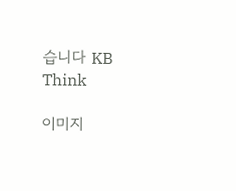습니다 KB Think

이미지